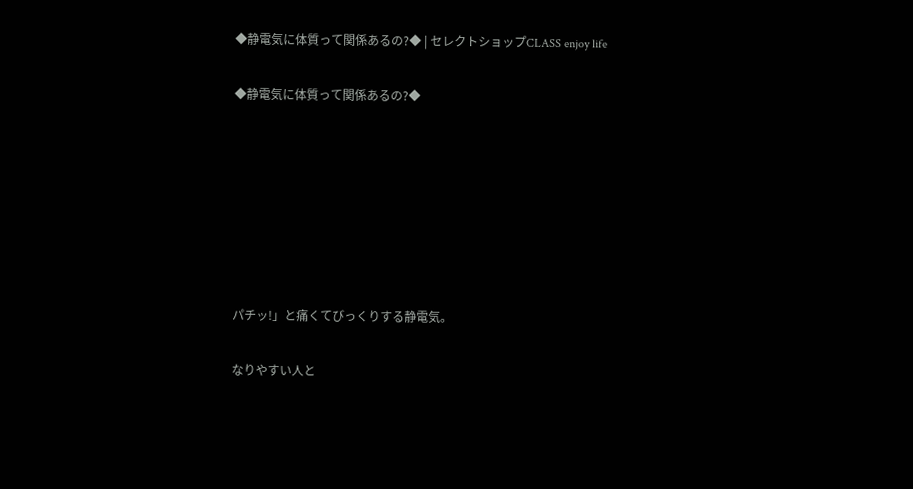◆静電気に体質って関係あるの?◆ | セレクトショップCLASS enjoy life

◆静電気に体質って関係あるの?◆







パチッ!」と痛くてびっくりする静電気。

なりやすい人と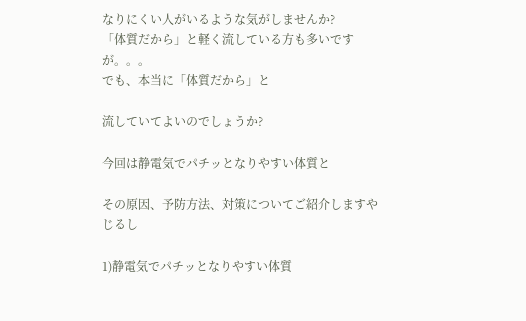なりにくい人がいるような気がしませんか?
「体質だから」と軽く流している方も多いですが。。。
でも、本当に「体質だから」と

流していてよいのでしょうか?

今回は静電気でパチッとなりやすい体質と

その原因、予防方法、対策についてご紹介しますやじるし

1)静電気でパチッとなりやすい体質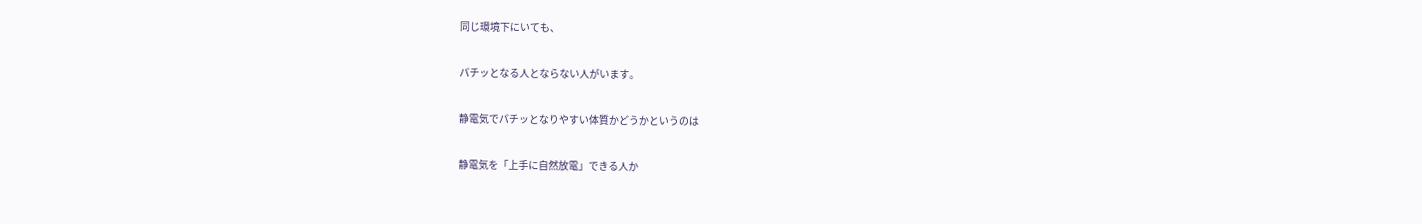同じ環境下にいても、

パチッとなる人とならない人がいます。

静電気でパチッとなりやすい体質かどうかというのは

静電気を「上手に自然放電」できる人か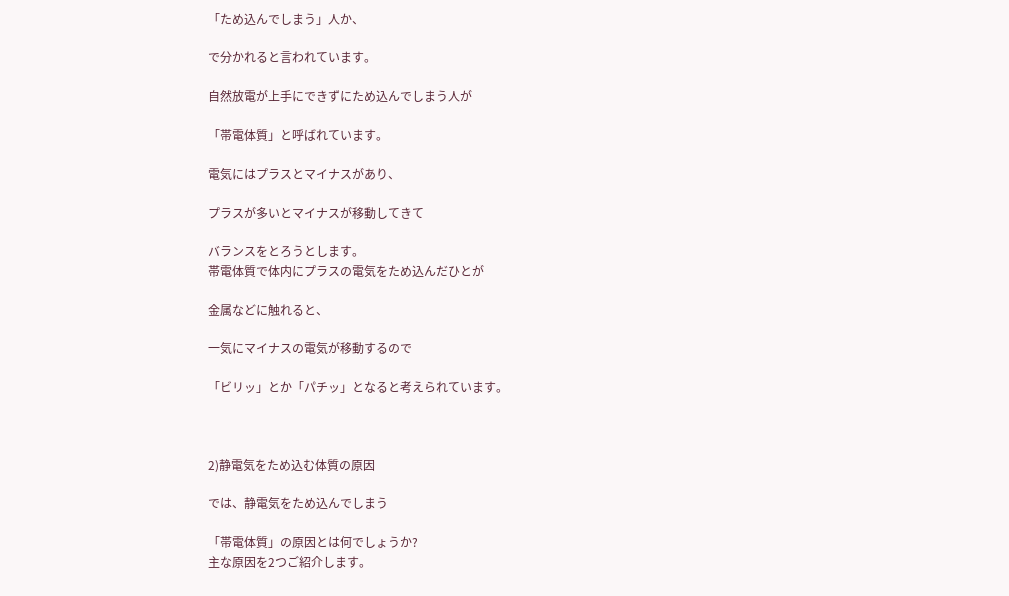「ため込んでしまう」人か、

で分かれると言われています。

自然放電が上手にできずにため込んでしまう人が

「帯電体質」と呼ばれています。

電気にはプラスとマイナスがあり、

プラスが多いとマイナスが移動してきて

バランスをとろうとします。
帯電体質で体内にプラスの電気をため込んだひとが

金属などに触れると、

一気にマイナスの電気が移動するので

「ビリッ」とか「パチッ」となると考えられています。



2)静電気をため込む体質の原因

では、静電気をため込んでしまう

「帯電体質」の原因とは何でしょうか?
主な原因を2つご紹介します。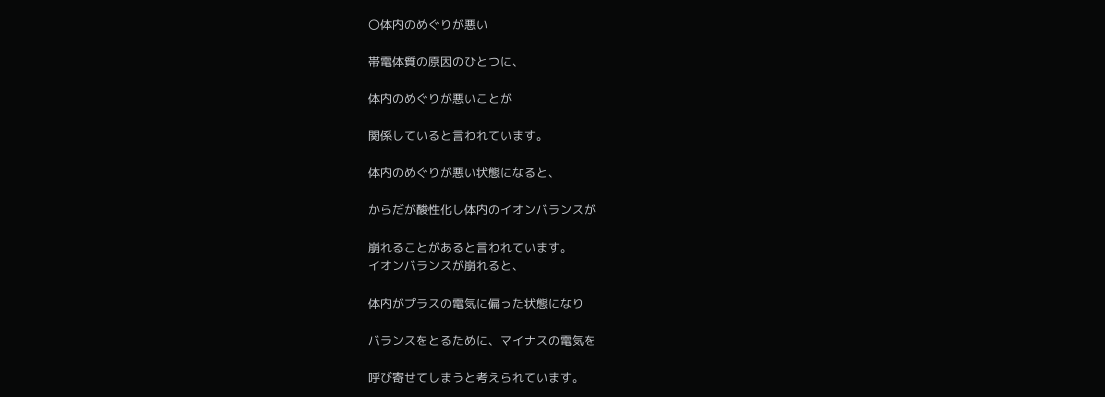〇体内のめぐりが悪い

帯電体質の原因のひとつに、

体内のめぐりが悪いことが

関係していると言われています。

体内のめぐりが悪い状態になると、

からだが酸性化し体内のイオンバランスが

崩れることがあると言われています。
イオンバランスが崩れると、

体内がプラスの電気に偏った状態になり

バランスをとるために、マイナスの電気を

呼び寄せてしまうと考えられています。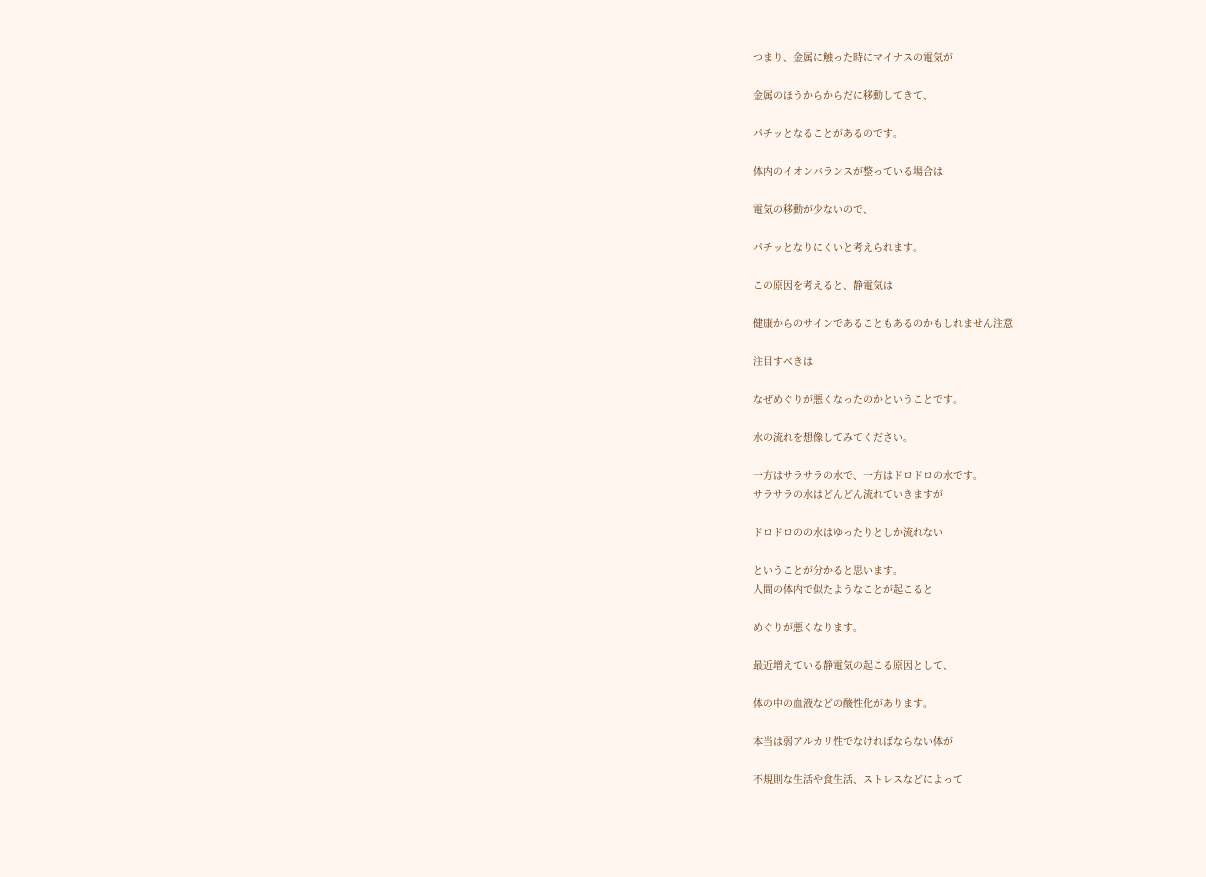つまり、金属に触った時にマイナスの電気が

金属のほうからからだに移動してきて、

パチッとなることがあるのです。

体内のイオンバランスが整っている場合は

電気の移動が少ないので、

パチッとなりにくいと考えられます。

この原因を考えると、静電気は

健康からのサインであることもあるのかもしれません注意

注目すべきは

なぜめぐりが悪くなったのかということです。

水の流れを想像してみてください。

一方はサラサラの水で、一方はドロドロの水です。
サラサラの水はどんどん流れていきますが

ドロドロのの水はゆったりとしか流れない

ということが分かると思います。
人間の体内で似たようなことが起こると

めぐりが悪くなります。

最近増えている静電気の起こる原因として、

体の中の血液などの酸性化があります。

本当は弱アルカリ性でなければならない体が

不規則な生活や食生活、ストレスなどによって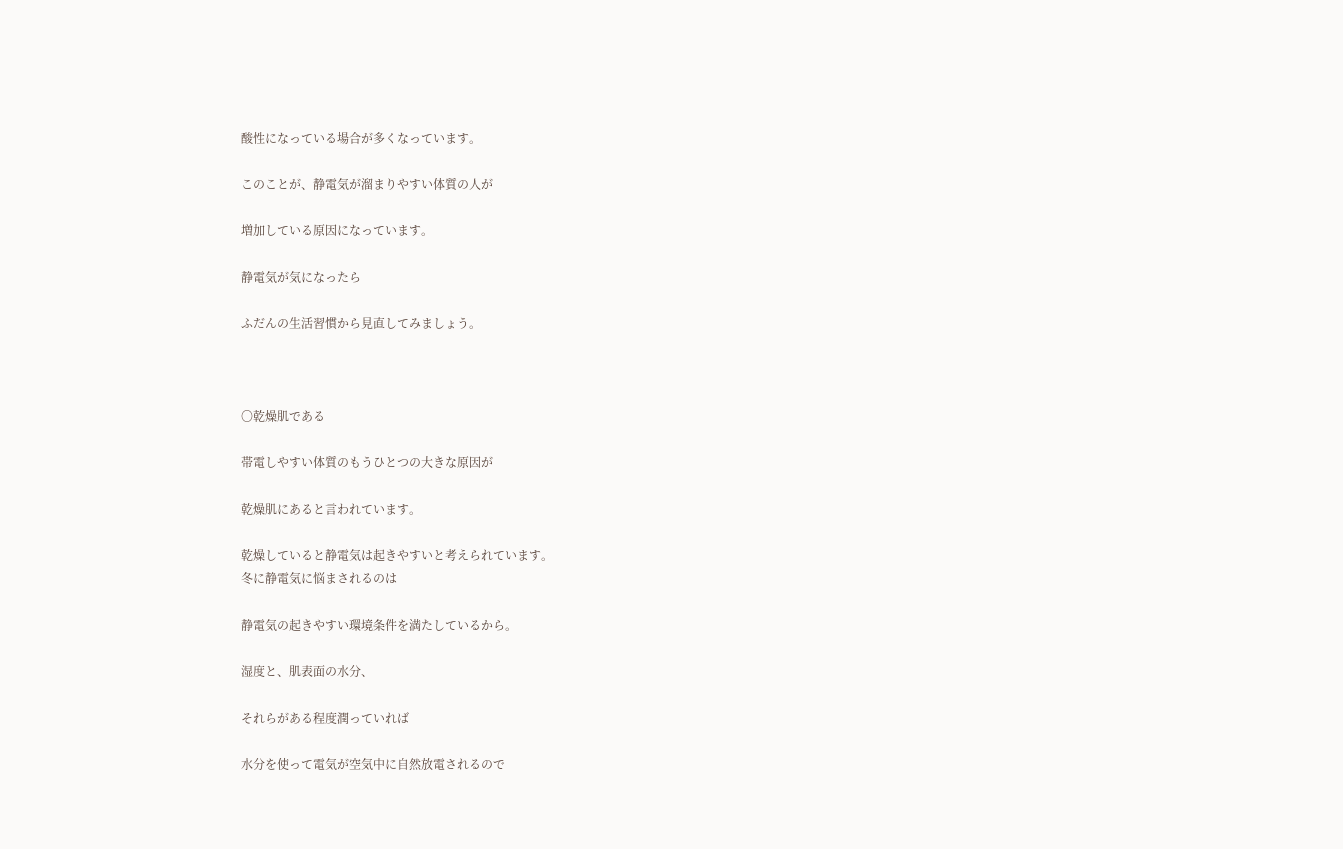酸性になっている場合が多くなっています。

このことが、静電気が溜まりやすい体質の人が

増加している原因になっています。

静電気が気になったら

ふだんの生活習慣から見直してみましょう。



〇乾燥肌である

帯電しやすい体質のもうひとつの大きな原因が

乾燥肌にあると言われています。

乾燥していると静電気は起きやすいと考えられています。
冬に静電気に悩まされるのは

静電気の起きやすい環境条件を満たしているから。

湿度と、肌表面の水分、

それらがある程度潤っていれば

水分を使って電気が空気中に自然放電されるので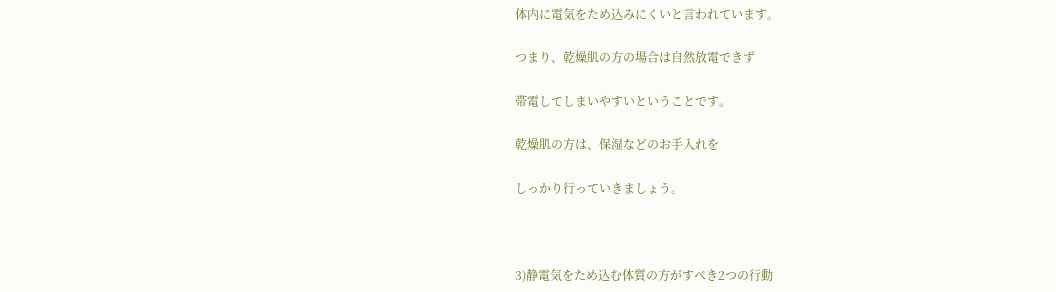体内に電気をため込みにくいと言われています。

つまり、乾燥肌の方の場合は自然放電できず

帯電してしまいやすいということです。

乾燥肌の方は、保湿などのお手入れを

しっかり行っていきましょう。



3)静電気をため込む体質の方がすべき2つの行動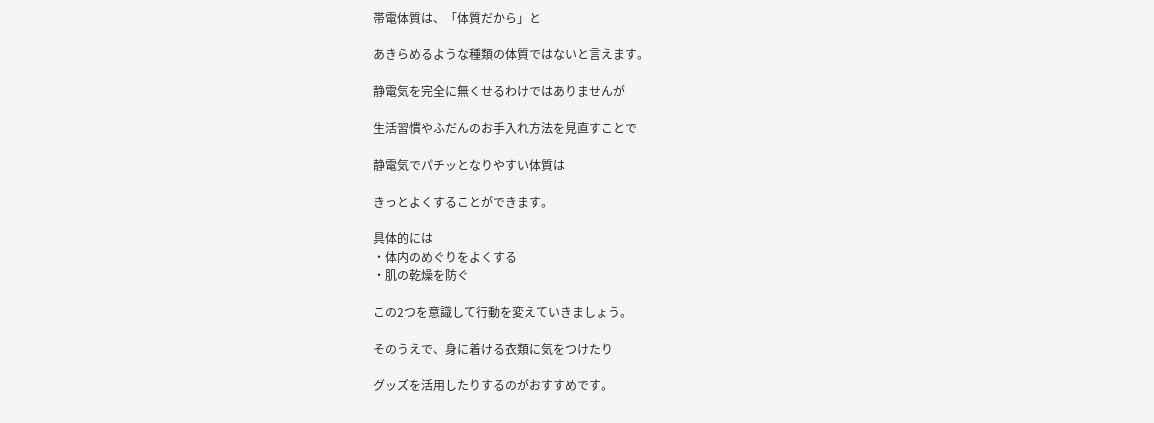帯電体質は、「体質だから」と

あきらめるような種類の体質ではないと言えます。

静電気を完全に無くせるわけではありませんが

生活習慣やふだんのお手入れ方法を見直すことで

静電気でパチッとなりやすい体質は

きっとよくすることができます。

具体的には
・体内のめぐりをよくする
・肌の乾燥を防ぐ

この2つを意識して行動を変えていきましょう。

そのうえで、身に着ける衣類に気をつけたり

グッズを活用したりするのがおすすめです。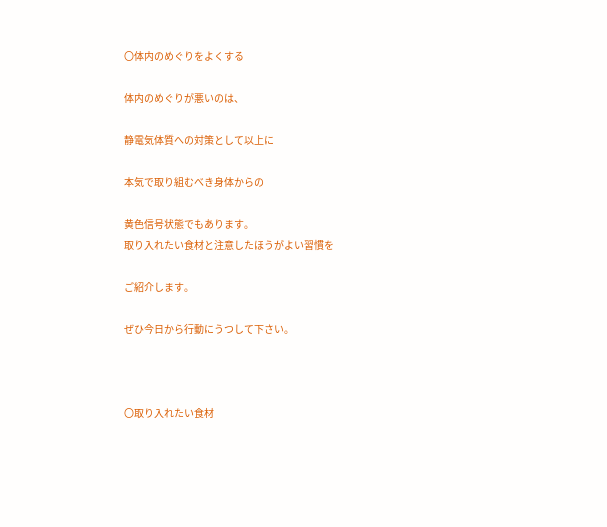〇体内のめぐりをよくする

体内のめぐりが悪いのは、

静電気体質への対策として以上に

本気で取り組むべき身体からの

黄色信号状態でもあります。
取り入れたい食材と注意したほうがよい習慣を

ご紹介します。

ぜひ今日から行動にうつして下さい。



〇取り入れたい食材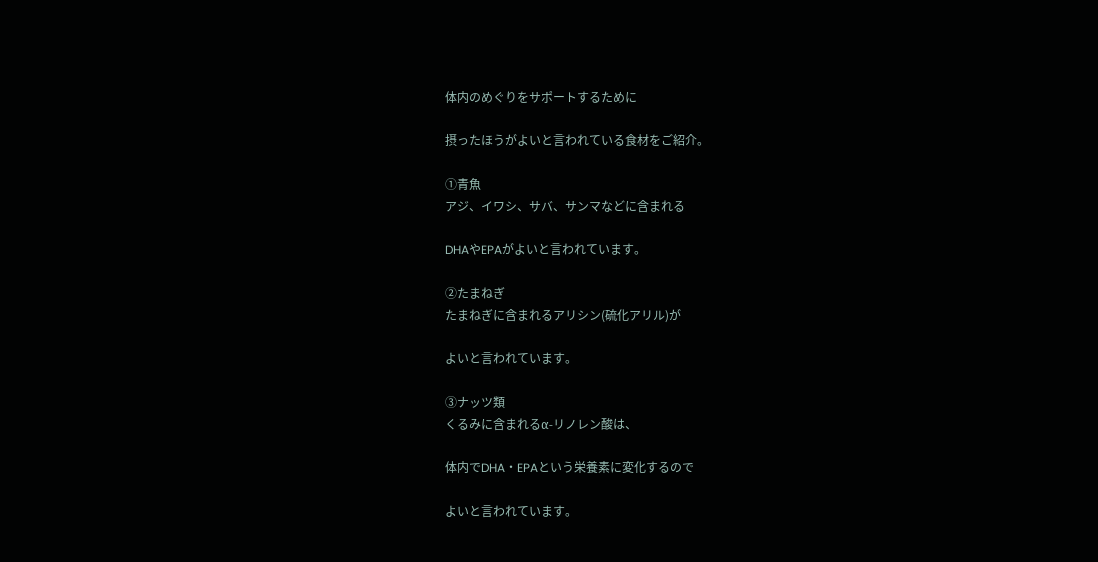体内のめぐりをサポートするために

摂ったほうがよいと言われている食材をご紹介。

①青魚
アジ、イワシ、サバ、サンマなどに含まれる

DHAやEPAがよいと言われています。

②たまねぎ
たまねぎに含まれるアリシン(硫化アリル)が

よいと言われています。

③ナッツ類
くるみに含まれるα-リノレン酸は、

体内でDHA・EPAという栄養素に変化するので

よいと言われています。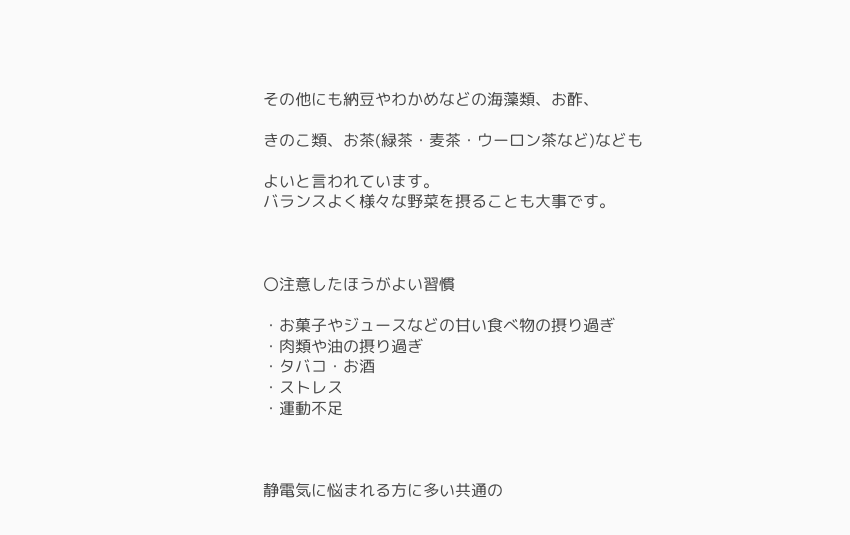その他にも納豆やわかめなどの海藻類、お酢、

きのこ類、お茶(緑茶・麦茶・ウーロン茶など)なども

よいと言われています。
バランスよく様々な野菜を摂ることも大事です。



〇注意したほうがよい習慣

・お菓子やジュースなどの甘い食べ物の摂り過ぎ
・肉類や油の摂り過ぎ
・タバコ・お酒
・ストレス
・運動不足



静電気に悩まれる方に多い共通の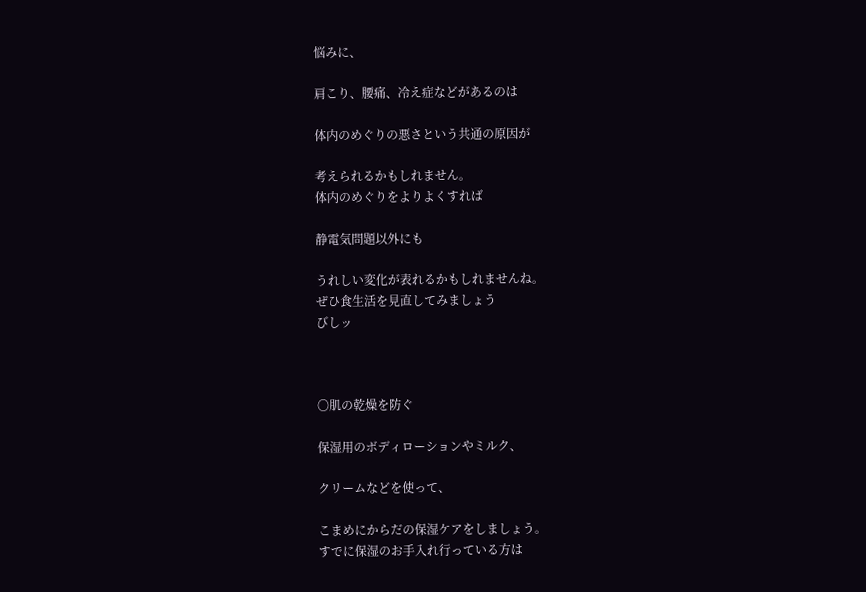悩みに、

肩こり、腰痛、冷え症などがあるのは

体内のめぐりの悪さという共通の原因が

考えられるかもしれません。
体内のめぐりをよりよくすれば

静電気問題以外にも

うれしい変化が表れるかもしれませんね。
ぜひ食生活を見直してみましょう
びしッ



〇肌の乾燥を防ぐ

保湿用のボディローションやミルク、

クリームなどを使って、

こまめにからだの保湿ケアをしましょう。
すでに保湿のお手入れ行っている方は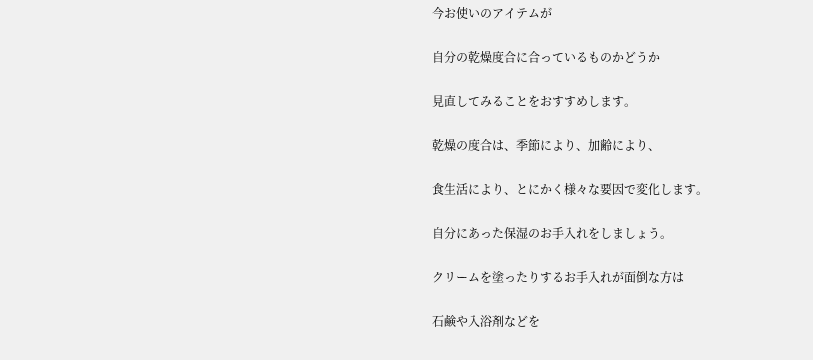今お使いのアイテムが

自分の乾燥度合に合っているものかどうか

見直してみることをおすすめします。

乾燥の度合は、季節により、加齢により、

食生活により、とにかく様々な要因で変化します。

自分にあった保湿のお手入れをしましょう。

クリームを塗ったりするお手入れが面倒な方は

石鹸や入浴剤などを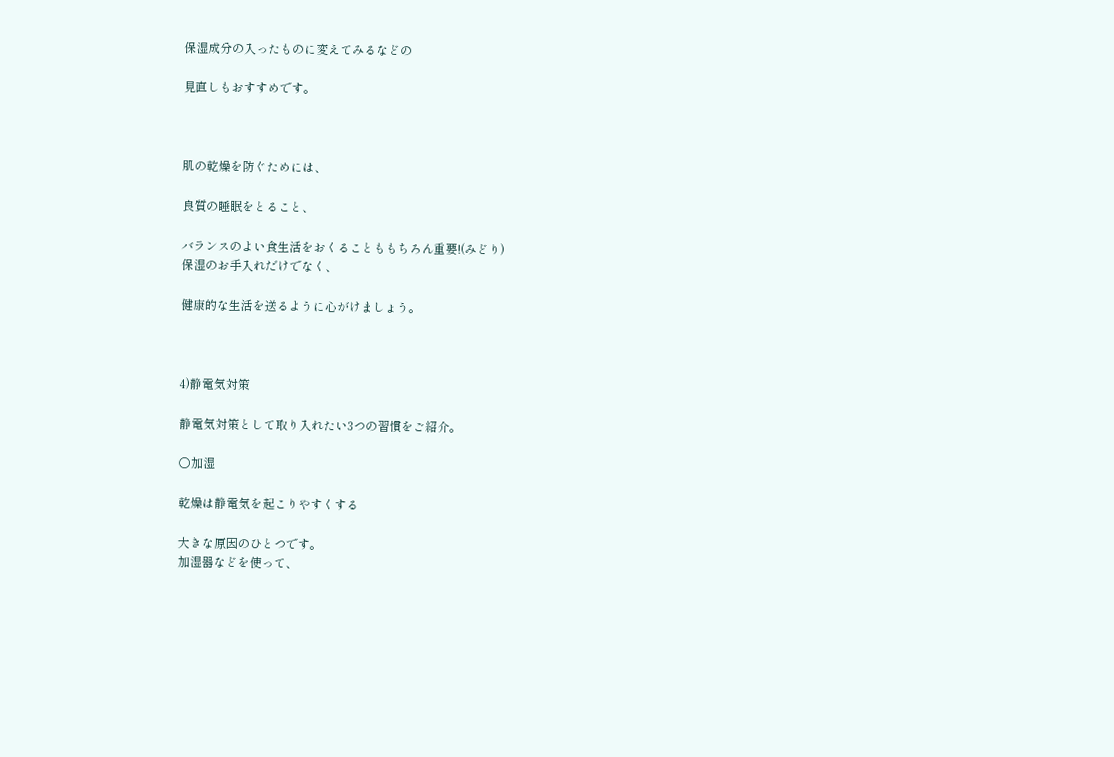保湿成分の入ったものに変えてみるなどの

見直しもおすすめです。



肌の乾燥を防ぐためには、

良質の睡眠をとること、

バランスのよい食生活をおくることももちろん重要!(みどり)
保湿のお手入れだけでなく、

健康的な生活を送るように心がけましょう。



4)静電気対策

静電気対策として取り入れたい3つの習慣をご紹介。

〇加湿

乾燥は静電気を起こりやすくする

大きな原因のひとつです。
加湿器などを使って、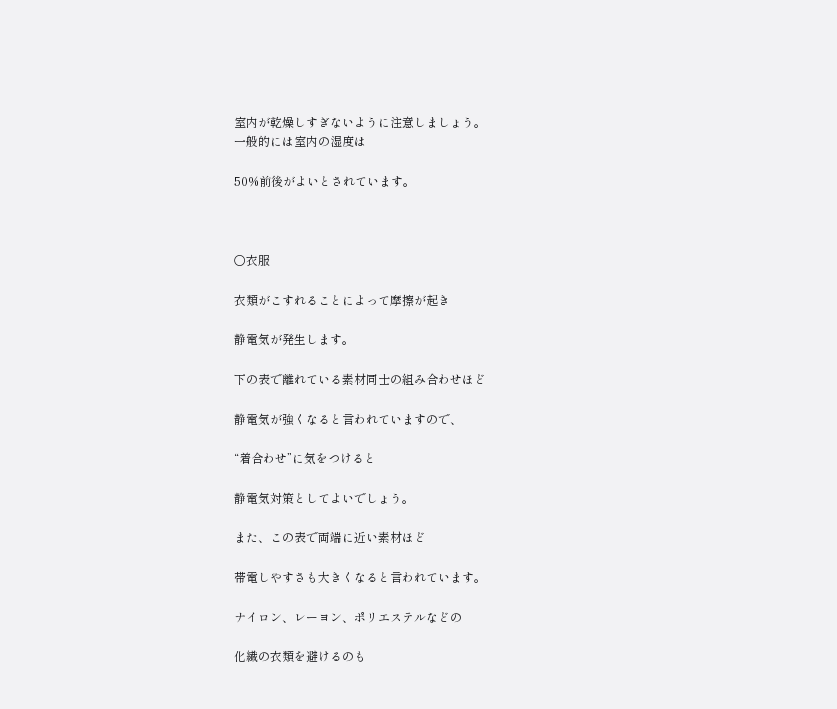室内が乾燥しすぎないように注意しましょう。
一般的には室内の湿度は

50%前後がよいとされています。



〇衣服

衣類がこすれることによって摩擦が起き

静電気が発生します。

下の表で離れている素材同士の組み合わせほど

静電気が強くなると言われていますので、

“着合わせ”に気をつけると

静電気対策としてよいでしょう。

また、この表で両端に近い素材ほど

帯電しやすさも大きくなると言われています。

ナイロン、レーヨン、ポリエステルなどの

化繊の衣類を避けるのも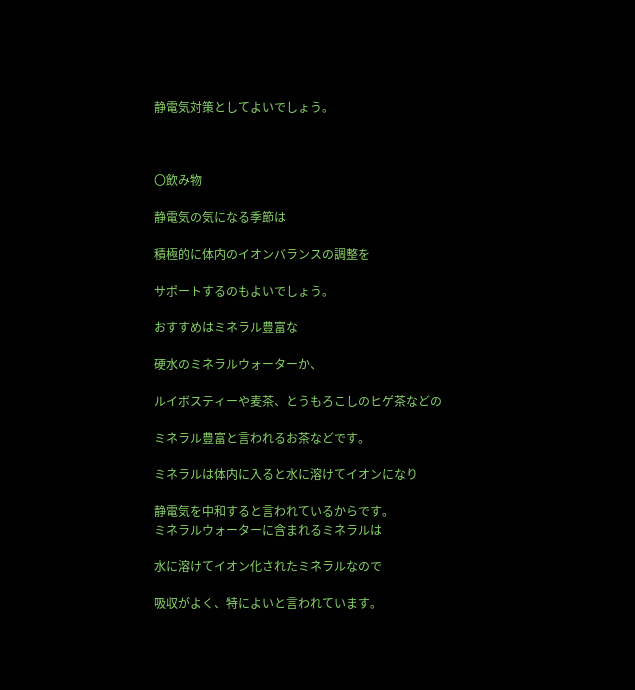静電気対策としてよいでしょう。



〇飲み物

静電気の気になる季節は

積極的に体内のイオンバランスの調整を

サポートするのもよいでしょう。

おすすめはミネラル豊富な

硬水のミネラルウォーターか、

ルイボスティーや麦茶、とうもろこしのヒゲ茶などの

ミネラル豊富と言われるお茶などです。

ミネラルは体内に入ると水に溶けてイオンになり

静電気を中和すると言われているからです。
ミネラルウォーターに含まれるミネラルは

水に溶けてイオン化されたミネラルなので

吸収がよく、特によいと言われています。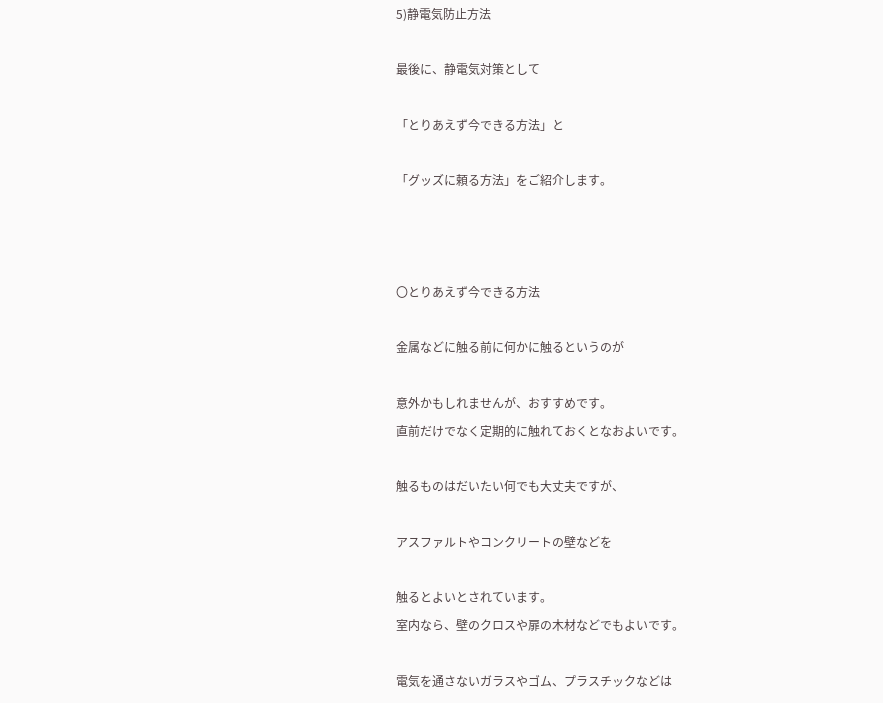5)静電気防止方法

最後に、静電気対策として

「とりあえず今できる方法」と

「グッズに頼る方法」をご紹介します。



〇とりあえず今できる方法

金属などに触る前に何かに触るというのが

意外かもしれませんが、おすすめです。
直前だけでなく定期的に触れておくとなおよいです。

触るものはだいたい何でも大丈夫ですが、

アスファルトやコンクリートの壁などを

触るとよいとされています。
室内なら、壁のクロスや扉の木材などでもよいです。

電気を通さないガラスやゴム、プラスチックなどは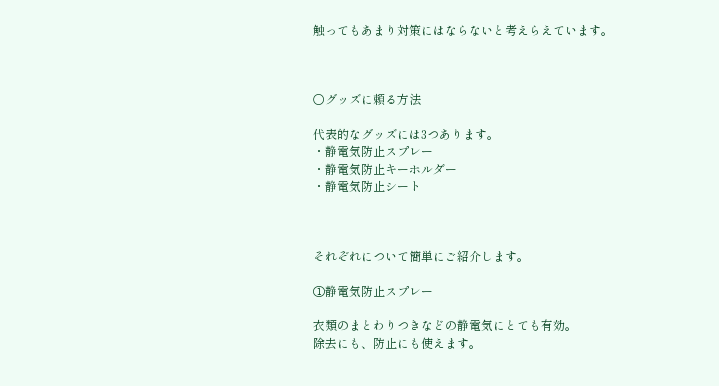触ってもあまり対策にはならないと考えらえています。



〇グッズに頼る方法

代表的なグッズには3つあります。
・静電気防止スプレー
・静電気防止キーホルダー
・静電気防止シート



それぞれについて簡単にご紹介します。

①静電気防止スプレー

衣類のまとわりつきなどの静電気にとても有効。
除去にも、防止にも使えます。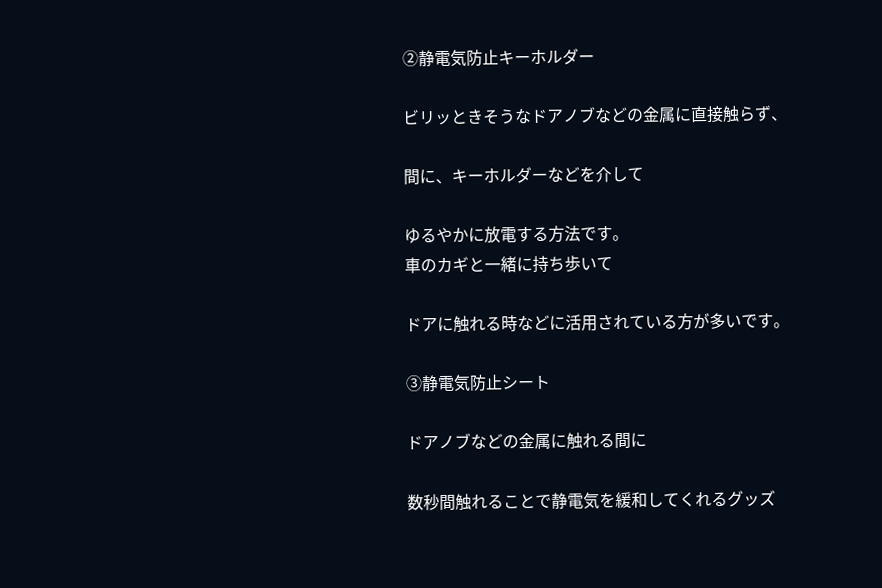②静電気防止キーホルダー

ビリッときそうなドアノブなどの金属に直接触らず、

間に、キーホルダーなどを介して

ゆるやかに放電する方法です。
車のカギと一緒に持ち歩いて

ドアに触れる時などに活用されている方が多いです。

③静電気防止シート

ドアノブなどの金属に触れる間に

数秒間触れることで静電気を緩和してくれるグッズ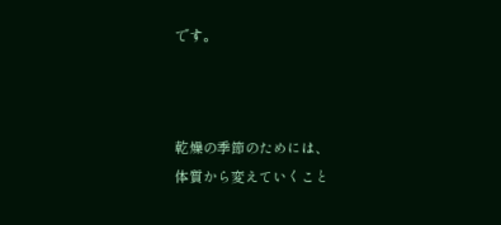です。



乾燥の季節のためには、
体質から変えていくこと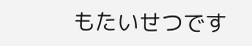もたいせつです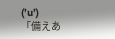(’u’)
「備えあ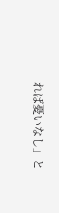れば憂いなし」と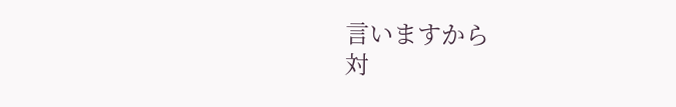言いますから
対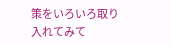策をいろいろ取り入れてみて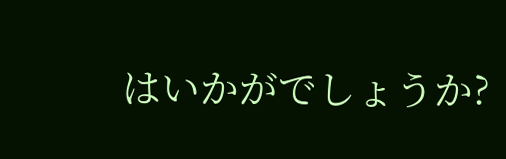はいかがでしょうか?